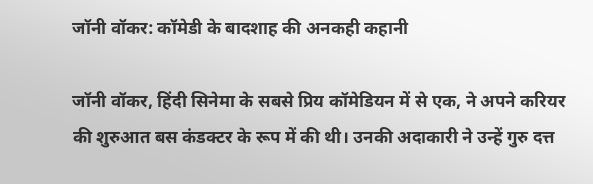जॉनी वॉकर: कॉमेडी के बादशाह की अनकही कहानी

जॉनी वॉकर, हिंदी सिनेमा के सबसे प्रिय कॉमेडियन में से एक, ने अपने करियर की शुरुआत बस कंडक्टर के रूप में की थी। उनकी अदाकारी ने उन्हें गुरु दत्त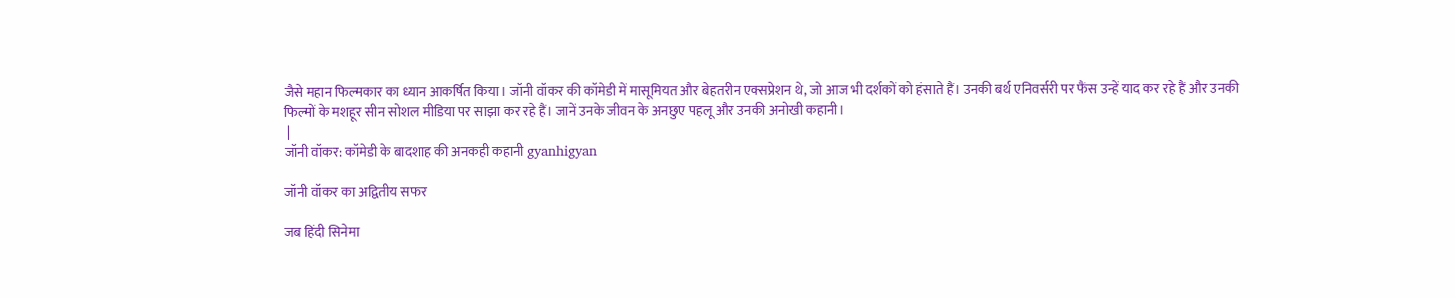जैसे महान फिल्मकार का ध्यान आकर्षित किया। जॉनी वॉकर की कॉमेडी में मासूमियत और बेहतरीन एक्सप्रेशन थे, जो आज भी दर्शकों को हंसाते हैं। उनकी बर्थ एनिवर्सरी पर फैंस उन्हें याद कर रहे हैं और उनकी फिल्मों के मशहूर सीन सोशल मीडिया पर साझा कर रहे हैं। जानें उनके जीवन के अनछुए पहलू और उनकी अनोखी कहानी।
 |
जॉनी वॉकर: कॉमेडी के बादशाह की अनकही कहानी gyanhigyan

जॉनी वॉकर का अद्वितीय सफर

जब हिंदी सिनेमा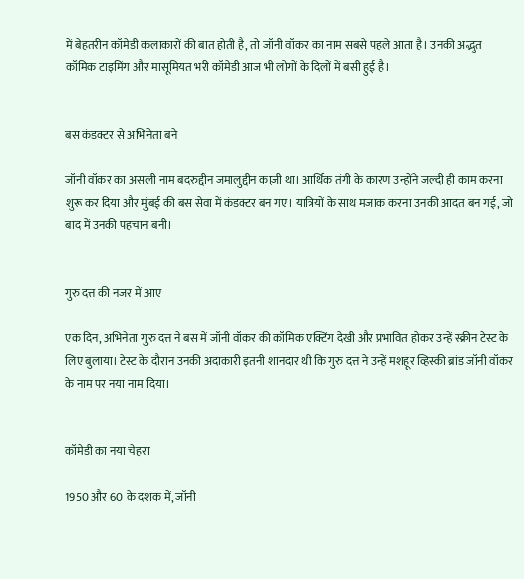में बेहतरीन कॉमेडी कलाकारों की बात होती है, तो जॉनी वॉकर का नाम सबसे पहले आता है। उनकी अद्भुत कॉमिक टाइमिंग और मासूमियत भरी कॉमेडी आज भी लोगों के दिलों में बसी हुई है।


बस कंडक्टर से अभिनेता बने

जॉनी वॉकर का असली नाम बदरुद्दीन जमालुद्दीन काज़ी था। आर्थिक तंगी के कारण उन्होंने जल्दी ही काम करना शुरू कर दिया और मुंबई की बस सेवा में कंडक्टर बन गए। यात्रियों के साथ मजाक करना उनकी आदत बन गई, जो बाद में उनकी पहचान बनी।


गुरु दत्त की नजर में आए

एक दिन, अभिनेता गुरु दत्त ने बस में जॉनी वॉकर की कॉमिक एक्टिंग देखी और प्रभावित होकर उन्हें स्क्रीन टेस्ट के लिए बुलाया। टेस्ट के दौरान उनकी अदाकारी इतनी शानदार थी कि गुरु दत्त ने उन्हें मशहूर व्हिस्की ब्रांड जॉनी वॉकर के नाम पर नया नाम दिया।


कॉमेडी का नया चेहरा

1950 और 60 के दशक में, जॉनी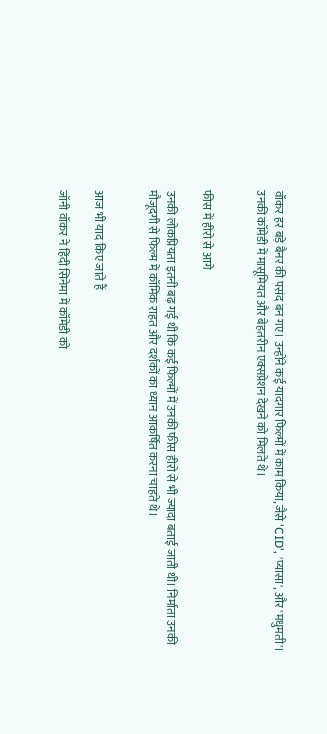वॉकर हर बड़े बैनर की पसंद बन गए। उन्होंने कई यादगार फिल्मों में काम किया, जैसे 'CID', 'प्यासा', और 'मधुमती'। उनकी कॉमेडी में मासूमियत और बेहतरीन एक्सप्रेशन देखने को मिलते थे।


फीस में हीरो से आगे

उनकी लोकप्रियता इतनी बढ़ गई थी कि कई फिल्मों में उनकी फीस हीरो से भी ज्यादा बताई जाती थी। निर्माता उनकी मौजूदगी से फिल्म में कॉमिक राहत और दर्शकों का ध्यान आकर्षित करना चाहते थे।


आज भी याद किए जाते हैं

जॉनी वॉकर ने हिंदी सिनेमा में कॉमेडी को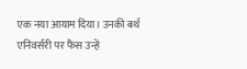एक नया आयाम दिया। उनकी बर्थ एनिवर्सरी पर फैंस उन्हें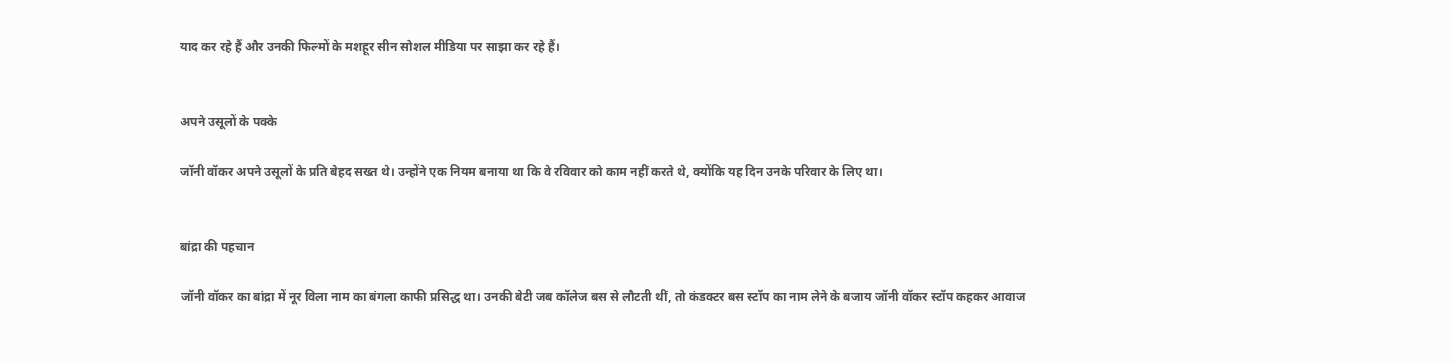याद कर रहे हैं और उनकी फिल्मों के मशहूर सीन सोशल मीडिया पर साझा कर रहे हैं।


अपने उसूलों के पक्के

जॉनी वॉकर अपने उसूलों के प्रति बेहद सख्त थे। उन्होंने एक नियम बनाया था कि वे रविवार को काम नहीं करते थे, क्योंकि यह दिन उनके परिवार के लिए था।


बांद्रा की पहचान

जॉनी वॉकर का बांद्रा में नूर विला नाम का बंगला काफी प्रसिद्ध था। उनकी बेटी जब कॉलेज बस से लौटती थीं, तो कंडक्टर बस स्टॉप का नाम लेने के बजाय जॉनी वॉकर स्टॉप कहकर आवाज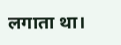लगाता था।